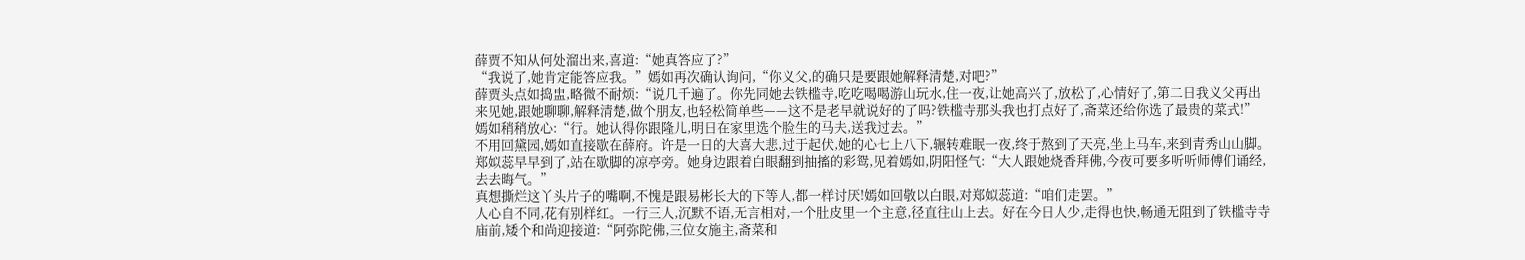薛贾不知从何处溜出来,喜道:“她真答应了?”
“我说了,她肯定能答应我。”嫣如再次确认询问,“你义父,的确只是要跟她解释清楚,对吧?”
薛贾头点如捣盅,略微不耐烦:“说几千遍了。你先同她去铁槛寺,吃吃喝喝游山玩水,住一夜,让她高兴了,放松了,心情好了,第二日我义父再出来见她,跟她聊聊,解释清楚,做个朋友,也轻松简单些——这不是老早就说好的了吗?铁槛寺那头我也打点好了,斋菜还给你选了最贵的菜式!”
嫣如稍稍放心:“行。她认得你跟隆儿,明日在家里选个脸生的马夫,送我过去。”
不用回黛园,嫣如直接歇在薛府。许是一日的大喜大悲,过于起伏,她的心七上八下,辗转难眠一夜,终于熬到了天亮,坐上马车,来到青秀山山脚。
郑姒蕊早早到了,站在歇脚的凉亭旁。她身边跟着白眼翻到抽搐的彩鸳,见着嫣如,阴阳怪气:“大人跟她烧香拜佛,今夜可要多听听师傅们诵经,去去晦气。”
真想撕烂这丫头片子的嘴啊,不愧是跟易彬长大的下等人,都一样讨厌!嫣如回敬以白眼,对郑姒蕊道:“咱们走罢。”
人心自不同,花有别样红。一行三人,沉默不语,无言相对,一个肚皮里一个主意,径直往山上去。好在今日人少,走得也快,畅通无阻到了铁槛寺寺庙前,矮个和尚迎接道:“阿弥陀佛,三位女施主,斋菜和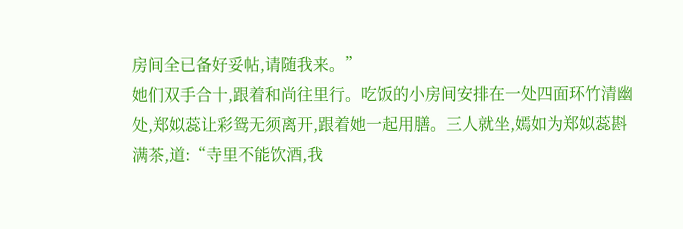房间全已备好妥帖,请随我来。”
她们双手合十,跟着和尚往里行。吃饭的小房间安排在一处四面环竹清幽处,郑姒蕊让彩鸳无须离开,跟着她一起用膳。三人就坐,嫣如为郑姒蕊斟满茶,道:“寺里不能饮酒,我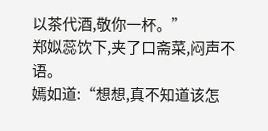以茶代酒,敬你一杯。”
郑姒蕊饮下,夹了口斋菜,闷声不语。
嫣如道:“想想,真不知道该怎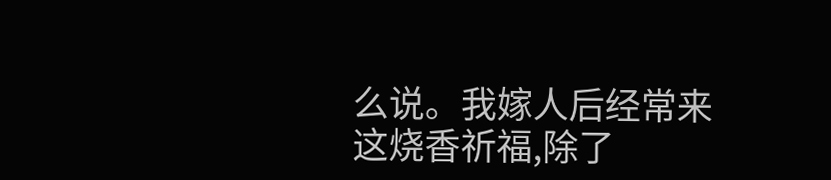么说。我嫁人后经常来这烧香祈福,除了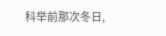科举前那次冬日,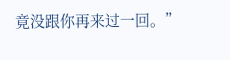竟没跟你再来过一回。”